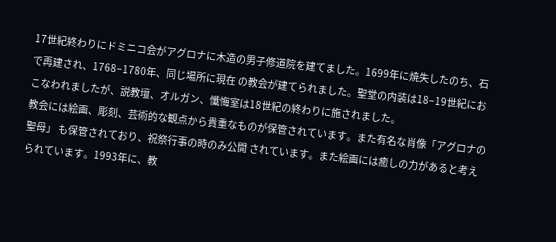17世紀終わりにドミニコ会がアグロナに木造の男子修道院を建てました。1699年に焼失したのち、石で再建され、1768−1780年、同じ場所に現在 の教会が建てられました。聖堂の内装は18−19世紀におこなわれましたが、説教壇、オルガン、懺悔室は18世紀の終わりに施されました。
教会には絵画、彫刻、芸術的な観点から貴重なものが保管されています。また有名な肖像「アグロナの聖母」 も保管されており、祝祭行事の時のみ公開 されています。また絵画には癒しの力があると考えられています。1993年に、教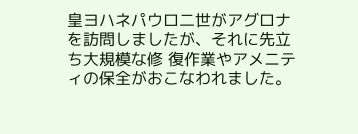皇ヨハネパウロ二世がアグロナを訪問しましたが、それに先立ち大規模な修 復作業やアメニティの保全がおこなわれました。